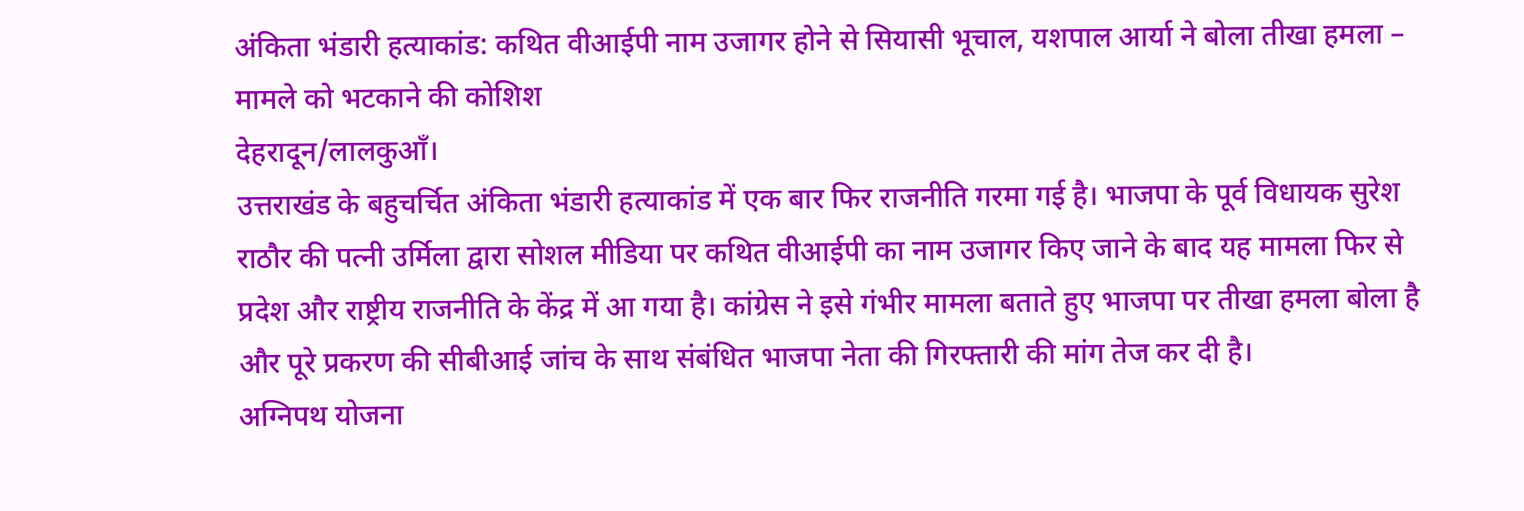अंकिता भंडारी हत्याकांड: कथित वीआईपी नाम उजागर होने से सियासी भूचाल, यशपाल आर्या ने बोला तीखा हमला – मामले को भटकाने की कोशिश
देहरादून/लालकुआँ।
उत्तराखंड के बहुचर्चित अंकिता भंडारी हत्याकांड में एक बार फिर राजनीति गरमा गई है। भाजपा के पूर्व विधायक सुरेश राठौर की पत्नी उर्मिला द्वारा सोशल मीडिया पर कथित वीआईपी का नाम उजागर किए जाने के बाद यह मामला फिर से प्रदेश और राष्ट्रीय राजनीति के केंद्र में आ गया है। कांग्रेस ने इसे गंभीर मामला बताते हुए भाजपा पर तीखा हमला बोला है और पूरे प्रकरण की सीबीआई जांच के साथ संबंधित भाजपा नेता की गिरफ्तारी की मांग तेज कर दी है।
अग्निपथ योजना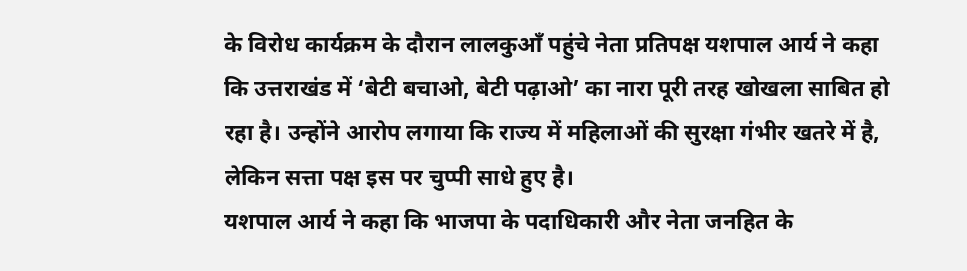के विरोध कार्यक्रम के दौरान लालकुआँ पहुंचे नेता प्रतिपक्ष यशपाल आर्य ने कहा कि उत्तराखंड में ‘बेटी बचाओ, बेटी पढ़ाओ’ का नारा पूरी तरह खोखला साबित हो रहा है। उन्होंने आरोप लगाया कि राज्य में महिलाओं की सुरक्षा गंभीर खतरे में है, लेकिन सत्ता पक्ष इस पर चुप्पी साधे हुए है।
यशपाल आर्य ने कहा कि भाजपा के पदाधिकारी और नेता जनहित के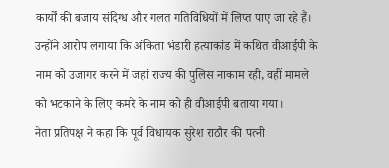कार्यों की बजाय संदिग्ध और गलत गतिविधियों में लिप्त पाए जा रहे हैं। उन्होंने आरोप लगाया कि अंकिता भंडारी हत्याकांड में कथित वीआईपी के नाम को उजागर करने में जहां राज्य की पुलिस नाकाम रही, वहीं मामले को भटकाने के लिए कमरे के नाम को ही वीआईपी बताया गया।
नेता प्रतिपक्ष ने कहा कि पूर्व विधायक सुरेश राठौर की पत्नी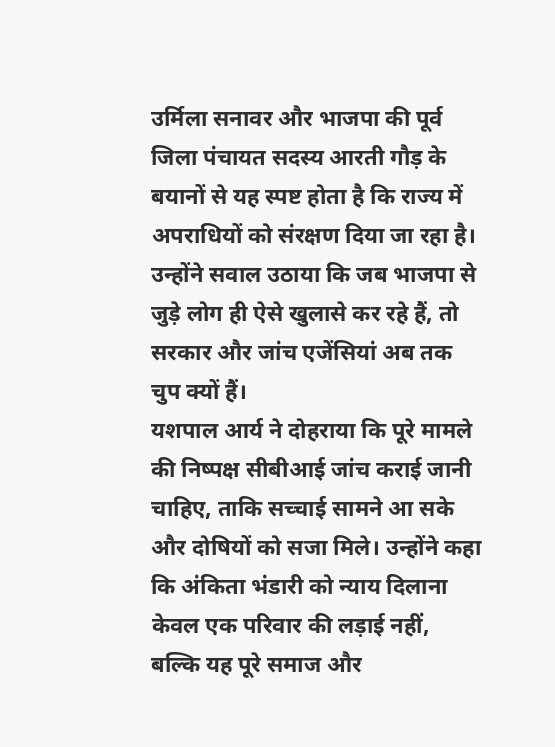उर्मिला सनावर और भाजपा की पूर्व जिला पंचायत सदस्य आरती गौड़ के बयानों से यह स्पष्ट होता है कि राज्य में अपराधियों को संरक्षण दिया जा रहा है। उन्होंने सवाल उठाया कि जब भाजपा से जुड़े लोग ही ऐसे खुलासे कर रहे हैं, तो सरकार और जांच एजेंसियां अब तक चुप क्यों हैं।
यशपाल आर्य ने दोहराया कि पूरे मामले की निष्पक्ष सीबीआई जांच कराई जानी चाहिए, ताकि सच्चाई सामने आ सके और दोषियों को सजा मिले। उन्होंने कहा कि अंकिता भंडारी को न्याय दिलाना केवल एक परिवार की लड़ाई नहीं, बल्कि यह पूरे समाज और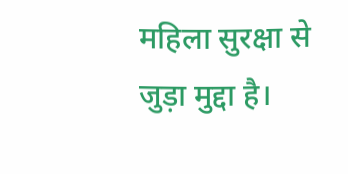महिला सुरक्षा से जुड़ा मुद्दा है।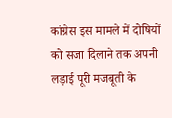कांग्रेस इस मामले में दोषियों को सजा दिलाने तक अपनी लड़ाई पूरी मजबूती के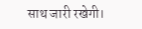साथ जारी रखेगी।